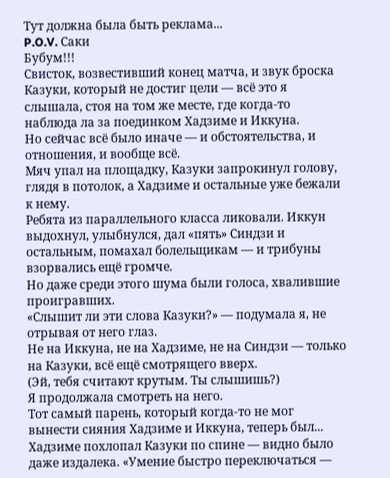Тут должна была быть реклама...
P.O.V. Саки
Бубум!!!
Свисток, возвестивший конец матча, и звук броска Казуки, который не достиг цели — всё это я слышала, стоя на том же месте, где когда-то наблюда ла за поединком Хадзиме и Иккуна.
Но сейчас всё было иначе — и обстоятельства, и отношения, и вообще всё.
Мяч упал на площадку, Казуки запрокинул голову, глядя в потолок, а Хадзиме и остальные уже бежали к нему.
Ребята из параллельного класса ликовали. Иккун выдохнул, улыбнулся, дал «пять» Синдзи и остальным, помахал болельщикам — и трибуны взорвались ещё громче.
Но даже среди этого шума были голоса, хвалившие проигравших.
«Слышит ли эти слова Казуки?» — подумала я, не отрывая от него глаз.
Не на Иккуна, не на Хадзиме, не на Синдзи — только на Казуки, всё ещё смотрящего вверх.
(Эй, тебя считают крутым. Ты слышишь?)
Я продолжала смотреть на него.
Тот самый парень, который когда-то не мог вынести сияния Хадзиме и Иккуна, теперь был...
Хадзиме похлопал Казуки по спине — видно было даже издалека. «Умение быстро переключаться —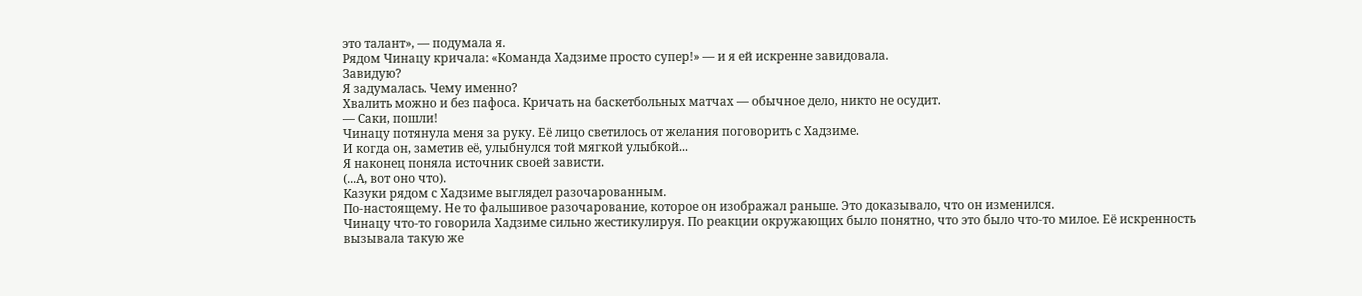это талант», — подумала я.
Рядом Чинацу кричала: «Команда Хадзиме просто супер!» — и я ей искренне завидовала.
Завидую?
Я задумалась. Чему именно?
Хвалить можно и без пафоса. Кричать на баскетбольных матчах — обычное дело, никто не осудит.
— Саки, пошли!
Чинацу потянула меня за руку. Её лицо светилось от желания поговорить с Хадзиме.
И когда он, заметив её, улыбнулся той мягкой улыбкой...
Я наконец поняла источник своей зависти.
(...А, вот оно что).
Казуки рядом с Хадзиме выглядел разочарованным.
По-настоящему. Не то фальшивое разочарование, которое он изображал раньше. Это доказывало, что он изменился.
Чинацу что-то говорила Хадзиме сильно жестикулируя. По реакции окружающих было понятно, что это было что-то милое. Её искренность вызывала такую же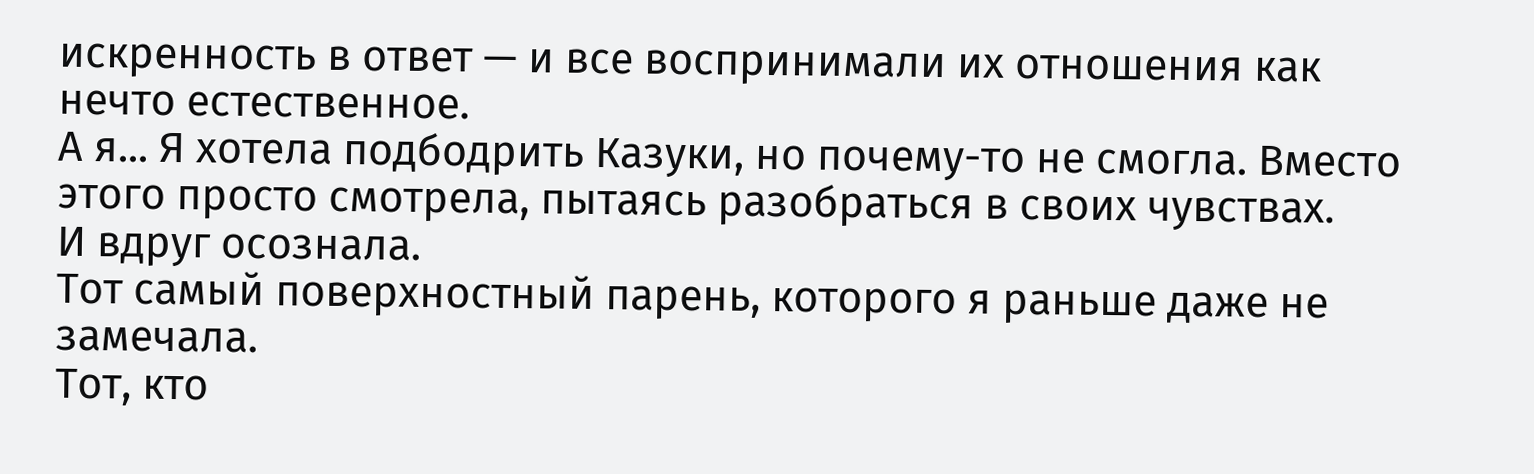искренность в ответ — и все воспринимали их отношения как нечто естественное.
А я... Я хотела подбодрить Казуки, но почему-то не смогла. Вместо этого просто смотрела, пытаясь разобраться в своих чувствах.
И вдруг осознала.
Тот самый поверхностный парень, которого я раньше даже не замечала.
Тот, кто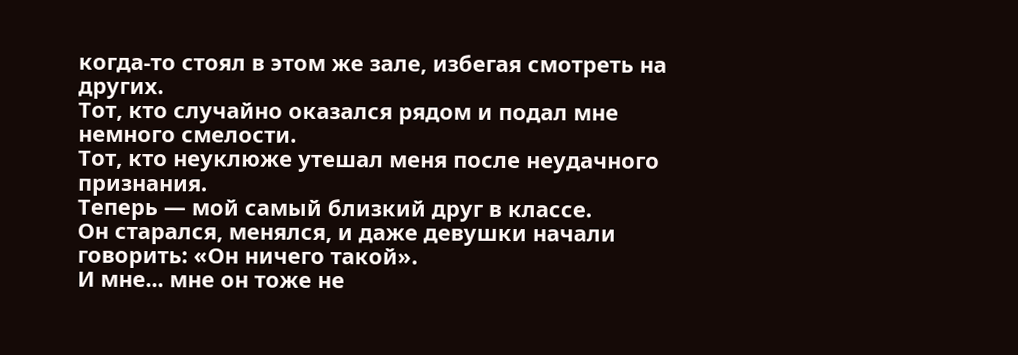когда-то стоял в этом же зале, избегая смотреть на других.
Тот, кто случайно оказался рядом и подал мне немного смелости.
Тот, кто неуклюже утешал меня после неудачного признания.
Теперь — мой самый близкий друг в классе.
Он старался, менялся, и даже девушки начали говорить: «Он ничего такой».
И мне... мне он тоже не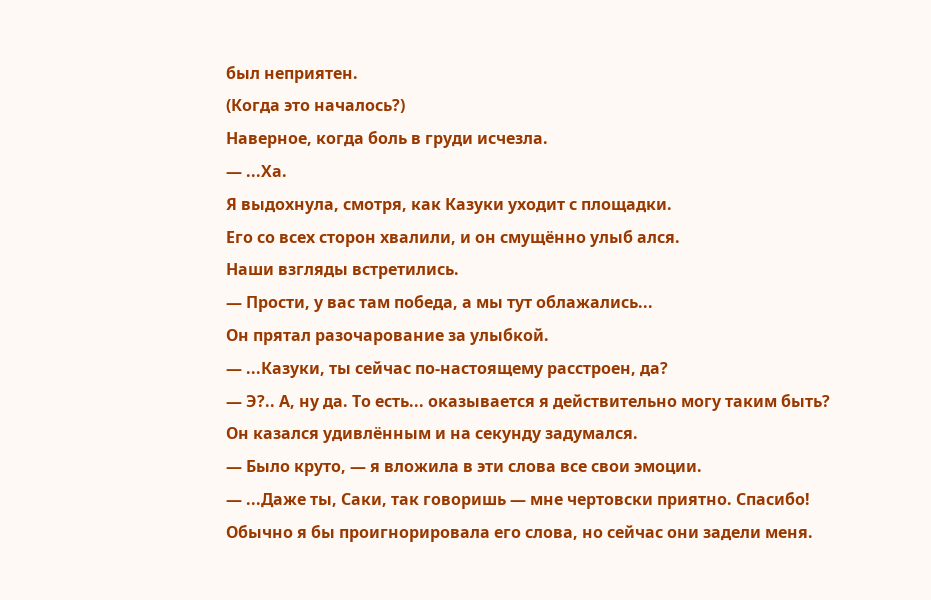был неприятен.
(Когда это началось?)
Наверное, когда боль в груди исчезла.
— ...Ха.
Я выдохнула, смотря, как Казуки уходит с площадки.
Его со всех сторон хвалили, и он смущённо улыб ался.
Наши взгляды встретились.
— Прости, у вас там победа, а мы тут облажались...
Он прятал разочарование за улыбкой.
— ...Казуки, ты сейчас по-настоящему расстроен, да?
— Э?.. А, ну да. То есть... оказывается я действительно могу таким быть?
Он казался удивлённым и на секунду задумался.
— Было круто, — я вложила в эти слова все свои эмоции.
— ...Даже ты, Саки, так говоришь — мне чертовски приятно. Спасибо!
Обычно я бы проигнорировала его слова, но сейчас они задели меня.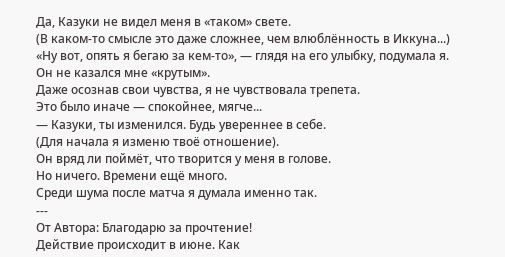Да, Казуки не видел меня в «таком» свете.
(В каком-то смысле это даже сложнее, чем влюблённость в Иккуна...)
«Ну вот, опять я бегаю за кем-то», — глядя на его улыбку, подумала я.
Он не казался мне «крутым».
Даже осознав свои чувства, я не чувствовала трепета.
Это было иначе — спокойнее, мягче...
— Казуки, ты изменился. Будь увереннее в себе.
(Для начала я изменю твоё отношение).
Он вряд ли поймёт, что творится у меня в голове.
Но ничего. Времени ещё много.
Среди шума после матча я думала именно так.
---
От Автора: Благодарю за прочтение!
Действие происходит в июне. Как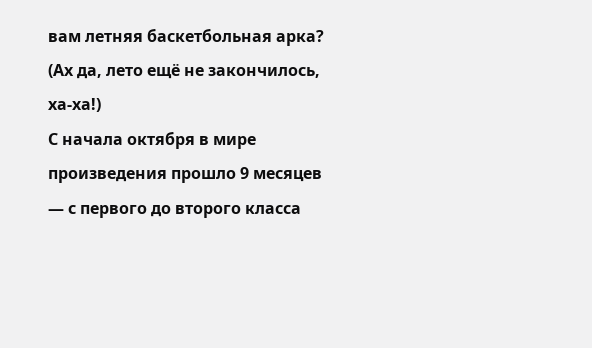вам летняя баскетбольная арка?
(Ах да, лето ещё не закончилось, ха-ха!)
С начала октября в мире произведения прошло 9 месяцев — с первого до второго класса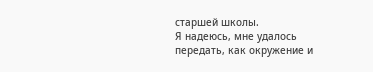старшей школы.
Я надеюсь, мне удалось передать, как окружение и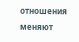отношения меняют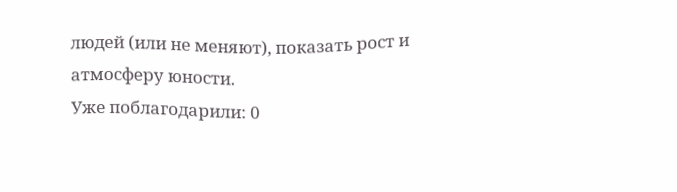людей (или не меняют), показать рост и атмосферу юности.
Уже поблагодарили: 0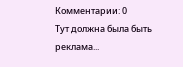Комментарии: 0
Тут должна была быть реклама...